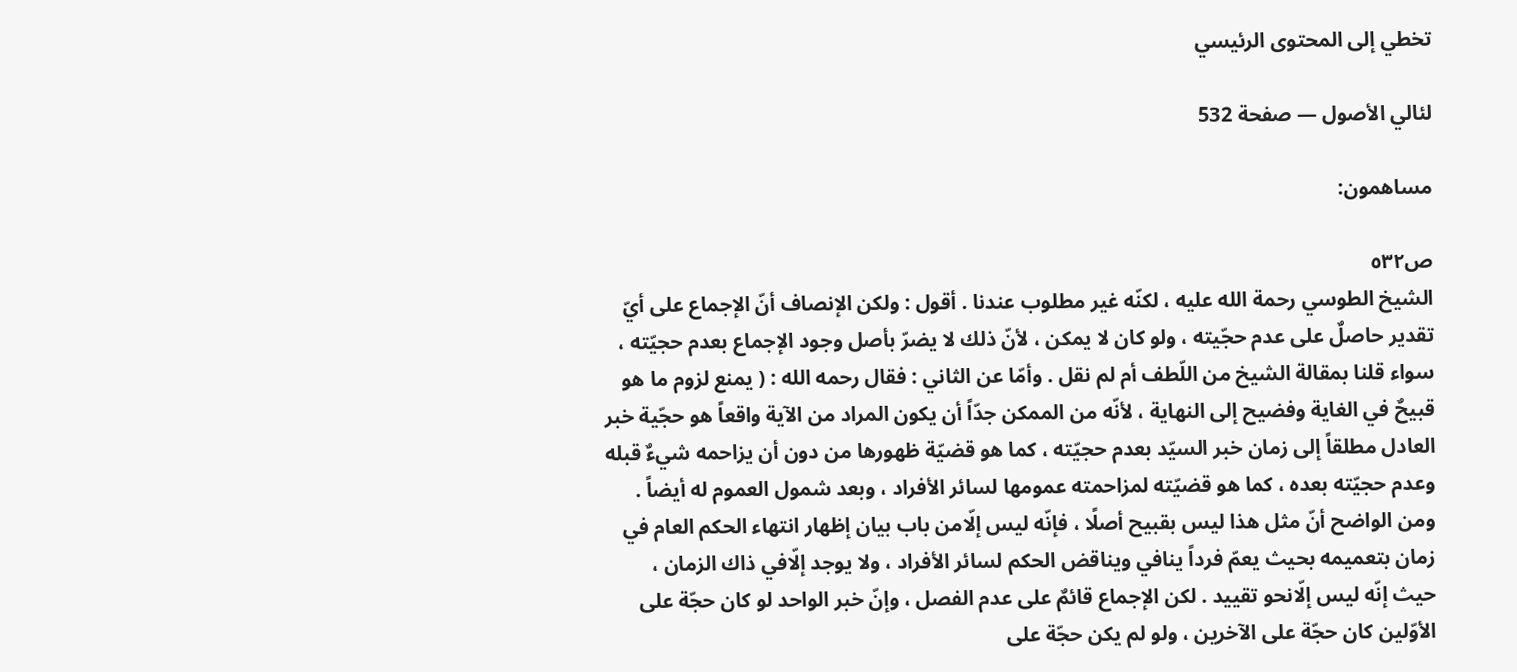تخطي إلى المحتوى الرئيسي

لئالي الأصول — صفحة 532

مساهمون:

ص٥٣٢
الشيخ الطوسي رحمة الله عليه ، لكنّه غير مطلوب عندنا . أقول : ولكن الإنصاف أنّ الإجماع على أيّ تقدير حاصلٌ على عدم حجّيته ، ولو كان لا يمكن ، لأنّ ذلك لا يضرّ بأصل وجود الإجماع بعدم حجيّته ، سواء قلنا بمقالة الشيخ من اللّطف أم لم نقل . وأمّا عن الثاني : فقال رحمه الله : ( يمنع لزوم ما هو قبيحٌ في الغاية وفضيح إلى النهاية ، لأنّه من الممكن جدّاً أن يكون المراد من الآية واقعاً هو حجّية خبر العادل مطلقاً إلى زمان خبر السيّد بعدم حجيّته ، كما هو قضيّة ظهورها من دون أن يزاحمه شيءٌ قبله وعدم حجيّته بعده ، كما هو قضيّته لمزاحمته عمومها لسائر الأفراد ، وبعد شمول العموم له أيضاً . ومن الواضح أنّ مثل هذا ليس بقبيح أصلًا ، فإنّه ليس إلّامن باب بيان إظهار انتهاء الحكم العام في زمان بتعميمه بحيث يعمّ فرداً ينافي ويناقض الحكم لسائر الأفراد ، ولا يوجد إلّافي ذاك الزمان ، حيث إنّه ليس إلّانحو تقييد . لكن الإجماع قائمٌ على عدم الفصل ، وإنّ خبر الواحد لو كان حجّة على الأوّلين كان حجّة على الآخرين ، ولو لم يكن حجّة على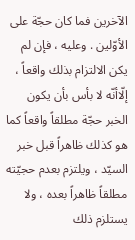الآخرين فما كان حجّة على الأوّلين . وعليه ، فإن لم يكن الالتزام بذلك واقعاً ، إلّاأنّه لا بأس بأن يكون الخبر حجّة مطلقاً واقعاً كما هو كذلك ظاهراً قبل خبر السيّد ، ويلتزم بعدم حجيّته مطلقاً ظاهراً بعده ، ولا يستلزم ذلك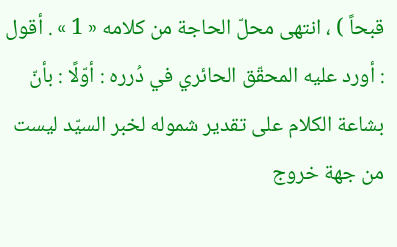قبحاً ) ، انتهى محلّ الحاجة من كلامه « 1 » . أقول : أورد عليه المحقّق الحائري في دُرره : أوّلًا : بأنّ بشاعة الكلام على تقدير شموله لخبر السيّد ليست من جهة خروج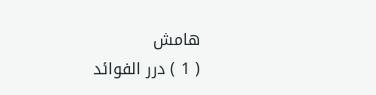هامش
( 1 ) درر الفوائد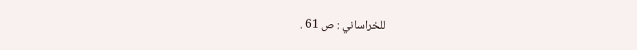للخراساني : ص 61 .